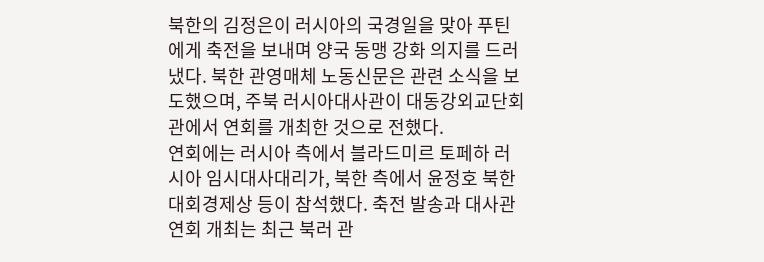북한의 김정은이 러시아의 국경일을 맞아 푸틴에게 축전을 보내며 양국 동맹 강화 의지를 드러냈다. 북한 관영매체 노동신문은 관련 소식을 보도했으며, 주북 러시아대사관이 대동강외교단회관에서 연회를 개최한 것으로 전했다.
연회에는 러시아 측에서 블라드미르 토페하 러시아 임시대사대리가, 북한 측에서 윤정호 북한 대회경제상 등이 참석했다. 축전 발송과 대사관 연회 개최는 최근 북러 관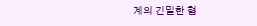계의 긴밀한 협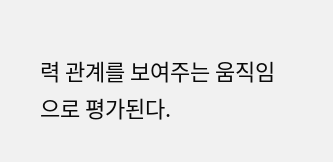력 관계를 보여주는 움직임으로 평가된다.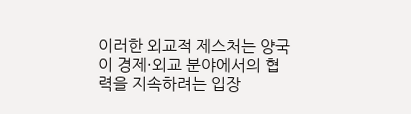이러한 외교적 제스처는 양국이 경제·외교 분야에서의 협력을 지속하려는 입장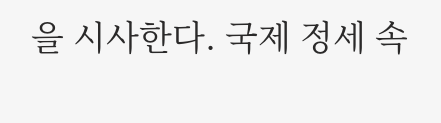을 시사한다. 국제 정세 속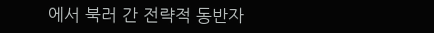에서 북러 간 전략적 동반자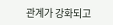관계가 강화되고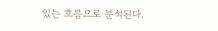있는 흐름으로 분석된다.